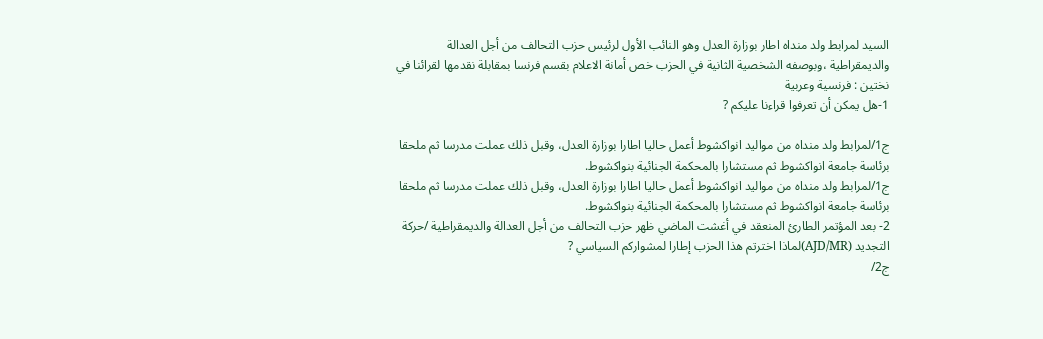السيد لمرابط ولد منداه اطار بوزارة العدل وهو النائب الأول لرئيس حزب التحالف من أجل العدالة والديمقراطية ،وبوصفه الشخصية الثانية في الحزب خص أمانة الاعلام بقسم فرنسا بمقابلة نقدمها لقرائنا في نختين : فرنسية وعربية
1-هل يمكن أن تعرفوا قراءنا عليكم ?

ج1/لمرابط ولد منداه من مواليد انواكشوط أعمل حاليا اطارا بوزارة العدل، وقبل ذلك عملت مدرسا ثم ملحقا برئاسة جامعة انواكشوط ثم مستشارا بالمحكمة الجنائية بنواكشوط.
ج1/لمرابط ولد منداه من مواليد انواكشوط أعمل حاليا اطارا بوزارة العدل، وقبل ذلك عملت مدرسا ثم ملحقا برئاسة جامعة انواكشوط ثم مستشارا بالمحكمة الجنائية بنواكشوط.
2- بعد المؤتمر الطارئ المنعقد في أغشت الماضي ظهر حزب التحالف من أجل العدالة والديمقراطية /حركة التجديد (AJD/MR)لماذا اخترتم هذا الحزب إطارا لمشواركم السياسي ?
ج2/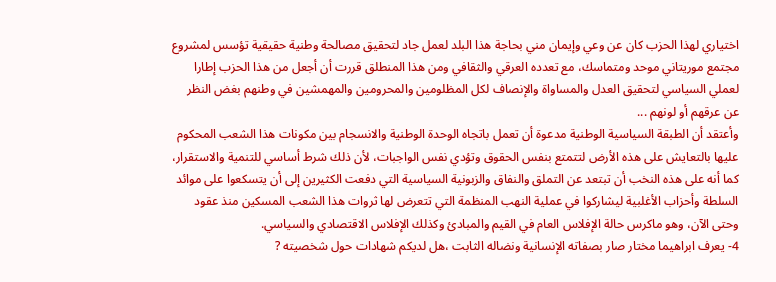اختياري لهذا الحزب كان عن وعي وإيمان مني بحاجة هذا البلد لعمل جاد لتحقيق مصالحة وطنية حقيقية تؤسس لمشروع مجتمع موريتاني موحد ومتماسك، مع تعدده العرقي والثقافي ومن هذا المنطلق قررت أن أجعل من هذا الحزب إطارا لعملي السياسي لتحقيق العدل والمساواة والإنصاف لكل المظلومين والمحرومين والمهمشين في وطنهم بغض النظر عن عرقهم أو لونهم ...
وأعتقد أن الطبقة السياسية الوطنية مدعوة أن تعمل باتجاه الوحدة الوطنية والانسجام بين مكونات هذا الشعب المحكوم عليها بالتعايش على هذه الأرض لتتمتع بنفس الحقوق وتؤدي نفس الواجبات، لأن ذلك شرط أساسي للتنمية والاستقرار، كما أنه على هذه النخب أن تبتعد عن التملق والنفاق والزبونية السياسية التي دفعت الكثيرين إلى أن يتسكعوا على موائد السلطة وأحزاب الأغلبية ليشاركوا في عملية النهب المنظمة التي تتعرض لها ثروات هذا الشعب المسكين منذ عقود وحتى الآن، وهو ماكرس حالة الإفلاس العام في القيم والمبادئ وكذلك الإفلاس الاقتصادي والسياسي.
4- يعرف ابراهيما مختار صار بصفاته الإنسانية ونضاله الثابت ،هل لديكم شهادات حول شخصيته ?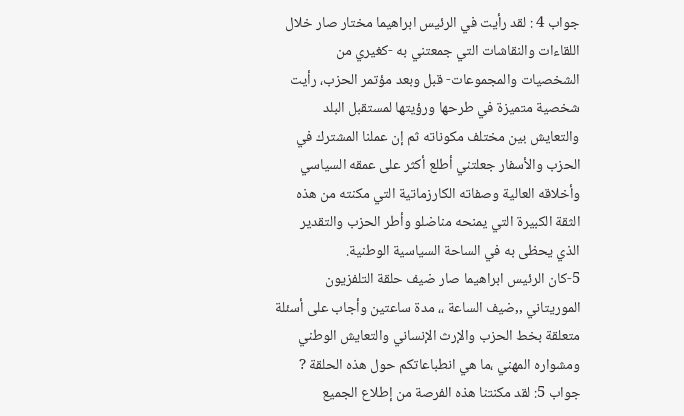جواب 4 : لقد رأيت في الرئيس ابراهيما مختار صار خلال اللقاءات والنقاشات التي جمعتني به -كغيري من الشخصيات والمجموعات- قبل وبعد مؤتمر الحزب، رأيت شخصية متميزة في طرحها ورؤيتها لمستقبل البلد والتعايش بين مختلف مكوناته ثم إن عملنا المشترك في الحزب والأسفار جعلتني أطلع أكثر على عمقه السياسي وأخلاقه العالية وصفاته الكارزماتية التي مكنته من هذه الثقة الكبيرة التي يمنحه مناضلو وأطر الحزب والتقدير الذي يحظى به في الساحة السياسية الوطنية.
5-كان الرئيس ابراهيما صار ضيف حلقة التلفزيون الموريتاني ,,ضيف الساعة ،، مدة ساعتين وأجاب على أسئلة متعلقة بخط الحزب والإرث الإنساني والتعايش الوطني ومشواره المهني ،ما هي انطباعاتكم حول هذه الحلقة ?
جواب 5: لقد مكنتنا هذه الفرصة من إطلاع الجميع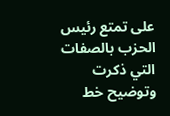على تمتع رئيس الحزب بالصفات التي ذكرت وتوضيح خط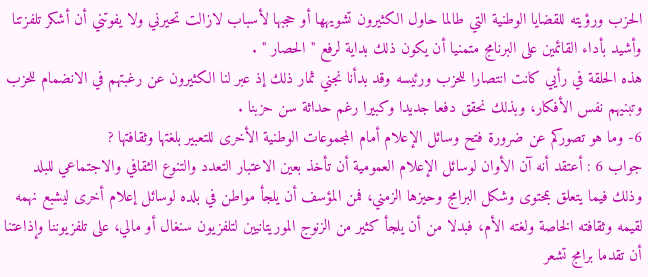الحزب ورؤيته للقضايا الوطنية التي طالما حاول الكثيرون تشويهها أو حجبها لأسباب لازالت تحيرني ولا يفوتني أن أشكر تلفزتنا وأشيد بأداء القائمين على البرنامج متمنيا أن يكون ذلك بداية لرفع " الحصار " .
هذه الحلقة في رأيي كانت انتصارا للحزب ورئيسه وقد بدأنا نجني ثمار ذلك إذ عبر لنا الكثيرون عن رغبتهم في الانضمام للحزب وتبنيهم نفس الأفكار، وبذلك نحقق دفعا جديدا وكبيرا رغم حداثة سن حزبنا .
6- وما هو تصوركم عن ضرورة فتح وسائل الإعلام أمام المجموعات الوطنية الأخرى للتعبير بلغتها وثقافتها ?
جواب 6 : أعتقد أنه آن الأوان لوسائل الإعلام العمومية أن تأخذ بعين الاعتبار التعدد والتنوع الثقافي والاجتماعي للبلد وذلك فيما يتعلق بمحتوى وشكل البرامج وحيزها الزمني، فمن المؤسف أن يلجأ مواطن في بلده لوسائل إعلام أخرى ليشبع نهمه لقيمه وثقافته الخاصة ولغته الأم، فبدلا من أن يلجأ كثير من الزنوج الموريتانيين لتلفزيون سنغال أو مالي، على تلفزيوننا وإذاعتنا أن تقدما برامج تشعر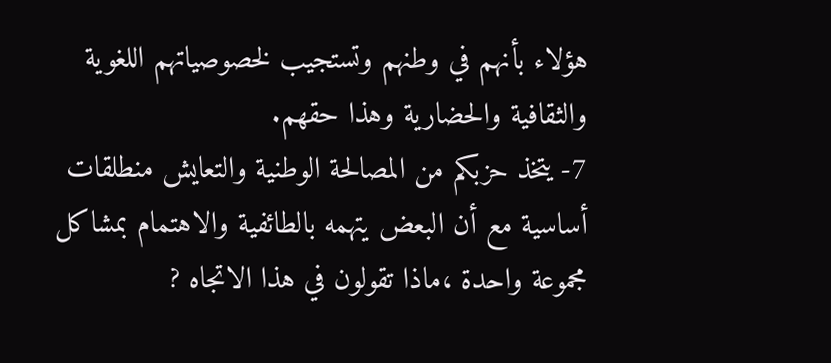هؤلاء بأنهم في وطنهم وتستجيب لخصوصياتهم اللغوية والثقافية والحضارية وهذا حقهم.
7- يتخذ حزبكم من المصالحة الوطنية والتعايش منطلقات أساسية مع أن البعض يتهمه بالطائفية والاهتمام بمشاكل مجموعة واحدة ،ماذا تقولون في هذا الاتجاه ?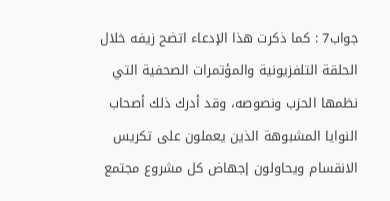جواب7 : كما ذكرت هذا الإدعاء اتضح زيفه خلال الحلقة التلفزيونية والمؤتمرات الصحفية التي نظمها الحزب ونصوصه، وقد أدرك ذلك أصحاب النوايا المشبوهة الذين يعملون على تكريس الانقسام ويحاولون إجهاض كل مشروع مجتمع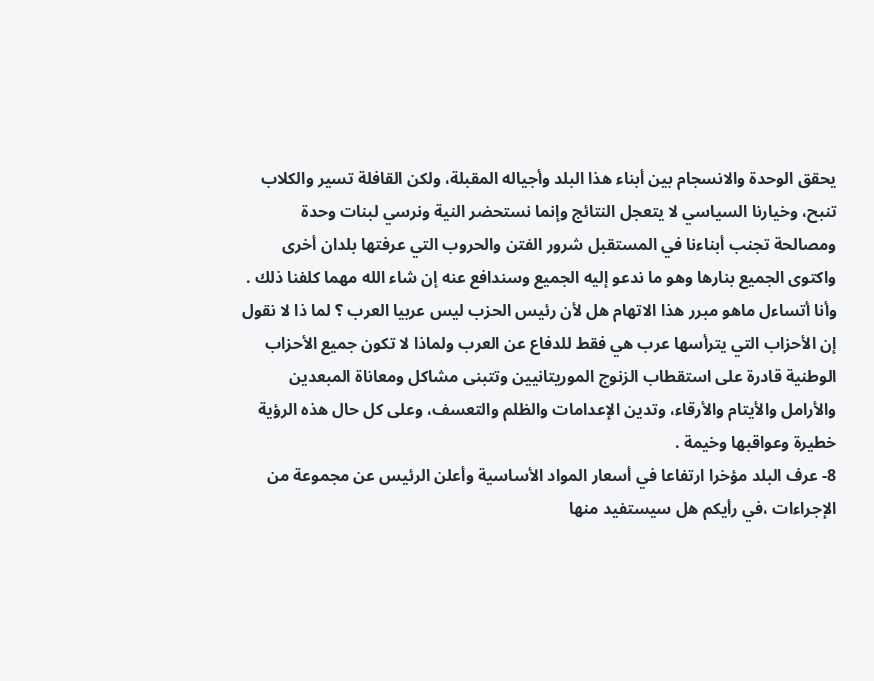يحقق الوحدة والانسجام بين أبناء هذا البلد وأجياله المقبلة، ولكن القافلة تسير والكلاب تنبح، وخيارنا السياسي لا يتعجل النتائج وإنما نستحضر النية ونرسي لبنات وحدة ومصالحة تجنب أبناءنا في المستقبل شرور الفتن والحروب التي عرفتها بلدان أخرى واكتوى الجميع بنارها وهو ما ندعو إليه الجميع وسندافع عنه إن شاء الله مهما كلفنا ذلك .
وأنا أتساءل ماهو مبرر هذا الاتهام هل لأن رئيس الحزب ليس عربيا العرب ؟ لما ذا لا نقول إن الأحزاب التي يترأسها عرب هي فقط للدفاع عن العرب ولماذا لا تكون جميع الأحزاب الوطنية قادرة على استقطاب الزنوج الموريتانيين وتتبنى مشاكل ومعاناة المبعدين والأرامل والأيتام والأرقاء، وتدين الإعدامات والظلم والتعسف، وعلى كل حال هذه الرؤية خطيرة وعواقبها وخيمة .
8- عرف البلد مؤخرا ارتفاعا في أسعار المواد الأساسية وأعلن الرئيس عن مجموعة من الإجراءات ،في رأيكم هل سيستفيد منها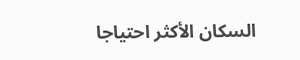السكان الأكثر احتياجا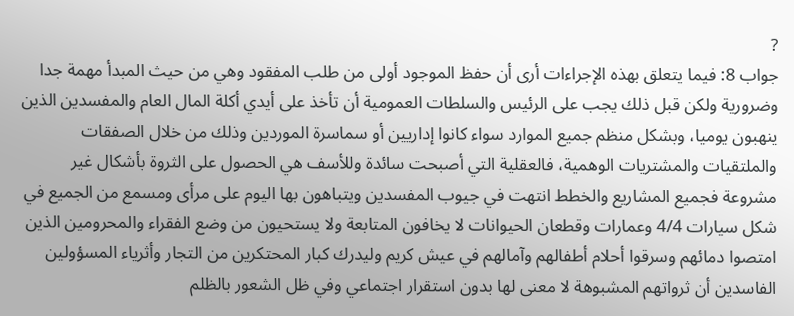?
جواب 8: فيما يتعلق بهذه الإجراءات أرى أن حفظ الموجود أولى من طلب المفقود وهي من حيث المبدأ مهمة جدا وضرورية ولكن قبل ذلك يجب على الرئيس والسلطات العمومية أن تأخذ على أيدي أكلة المال العام والمفسدين الذين ينهبون يوميا، وبشكل منظم جميع الموارد سواء كانوا إداريين أو سماسرة الموردين وذلك من خلال الصفقات والملتقيات والمشتريات الوهمية، فالعقلية التي أصبحت سائدة وللأسف هي الحصول على الثروة بأشكال غير مشروعة فجميع المشاريع والخطط انتهت في جيوب المفسدين ويتباهون بها اليوم على مرأى ومسمع من الجميع في شكل سيارات 4/4 وعمارات وقطعان الحيوانات لا يخافون المتابعة ولا يستحيون من وضع الفقراء والمحرومين الذين امتصوا دمائهم وسرقوا أحلام أطفالهم وآمالهم في عيش كريم وليدرك كبار المحتكرين من التجار وأثرياء المسؤولين الفاسدين أن ثرواتهم المشبوهة لا معنى لها بدون استقرار اجتماعي وفي ظل الشعور بالظلم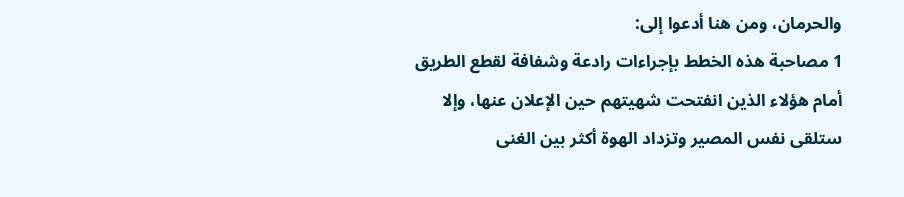والحرمان، ومن هنا أدعوا إلى:
1 مصاحبة هذه الخطط بإجراءات رادعة وشفافة لقطع الطريق أمام هؤلاء الذين انفتحت شهيتهم حين الإعلان عنها، وإلا ستلقى نفس المصير وتزداد الهوة أكثر بين الغنى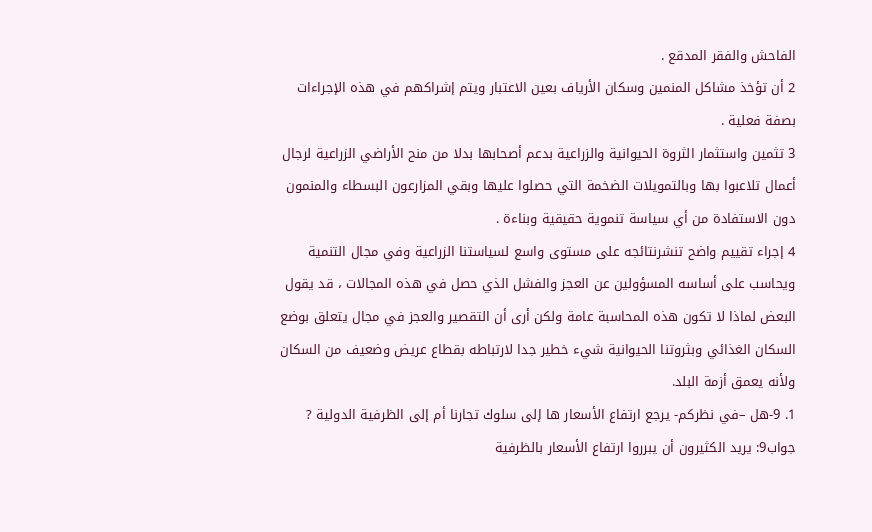الفاحش والفقر المدقع .
2 أن تؤخذ مشاكل المنمين وسكان الأرياف بعين الاعتبار ويتم إشراكهم في هذه الإجراءات بصفة فعلية .
3 تثمين واستثمار الثروة الحيوانية والزراعية بدعم أصحابها بدلا من منح الأراضي الزراعية لرجال أعمال تلاعبوا بها وبالتمويلات الضخمة التي حصلوا عليها وبقي المزارعون البسطاء والمنمون دون الاستفادة من أي سياسة تنموية حقيقية وبناءة .
4 إجراء تقييم واضح تنشرنتائجه على مستوى واسع لسياستنا الزراعية وفي مجال التنمية ويحاسب على أساسه المسؤولين عن العجز والفشل الذي حصل في هذه المجالات ، قد يقول البعض لماذا لا تكون هذه المحاسبة عامة ولكن أرى أن التقصير والعجز في مجال يتعلق بوضع السكان الغذائي وبثروتنا الحيوانية شيء خطير جدا لارتباطه بقطاع عريض وضعيف من السكان ولأنه يعمق أزمة البلد.
1. 9-هل –في نظركم- يرجع ارتفاع الأسعار ها إلى سلوك تجارنا أم إلى الظرفية الدولية ?
جواب9: يريد الكثيرون أن يبرروا ارتفاع الأسعار بالظرفية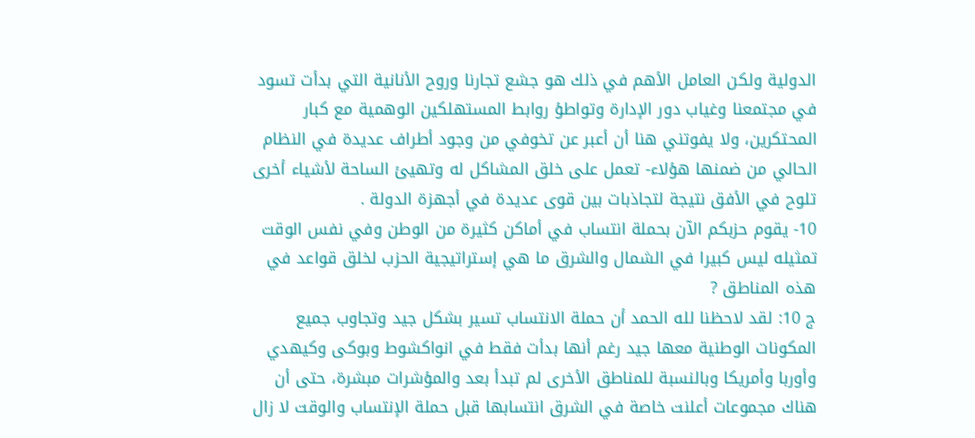الدولية ولكن العامل الأهم في ذلك هو جشع تجارنا وروح الأنانية التي بدأت تسود في مجتمعنا وغياب دور الإدارة وتواطؤ روابط المستهلكين الوهمية مع كبار المحتكرين، ولا يفوتني هنا أن أعبر عن تخوفي من وجود أطراف عديدة في النظام الحالي من ضمنها هؤلاء- تعمل على خلق المشاكل له وتهيئ الساحة لأشياء أخرى تلوح في الأفق نتيجة لتجاذبات بين قوى عديدة في أجهزة الدولة .
10- يقوم حزبكم الآن بحملة انتساب في أماكن كثيرة من الوطن وفي نفس الوقت تمثيله ليس كبيرا في الشمال والشرق ما هي إستراتيجية الحزب لخلق قواعد في هذه المناطق ?
ج 10: لقد لاحظنا لله الحمد أن حملة الانتساب تسير بشكل جيد وتجاوب جميع المكونات الوطنية معها جيد رغم أنها بدأت فقط في انواكشوط وبوكى وكيهدي وأوربا وأمريكا وبالنسبة للمناطق الأخرى لم تبدأ بعد والمؤشرات مبشرة، حتى أن هناك مجموعات أعلنت خاصة في الشرق انتسابها قبل حملة الإنتساب والوقت لا زال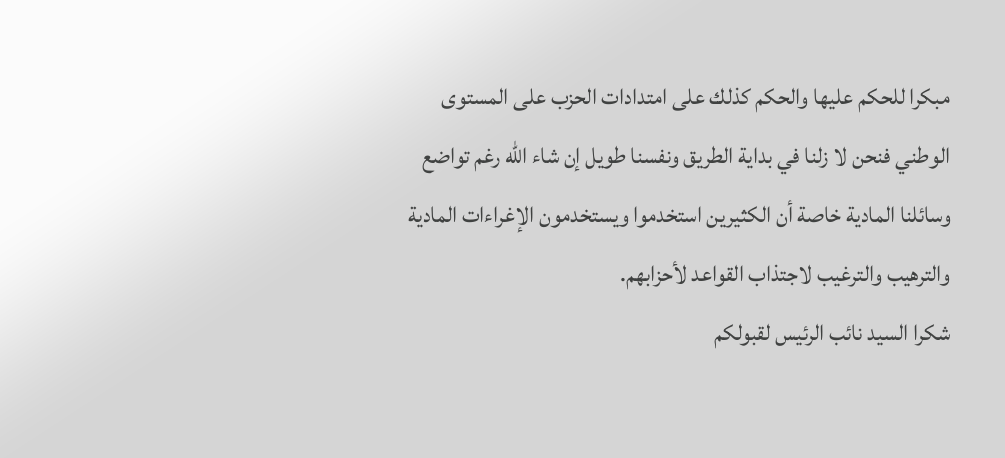مبكرا للحكم عليها والحكم كذلك على امتدادات الحزب على المستوى الوطني فنحن لا زلنا في بداية الطريق ونفسنا طويل إن شاء الله رغم تواضع وسائلنا المادية خاصة أن الكثيرين استخدموا ويستخدمون الإغراءات المادية والترهيب والترغيب لاجتذاب القواعد لأحزابهم.
شكرا السيد نائب الرئيس لقبولكم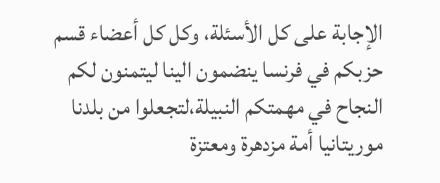الإجابة على كل الأسئلة، وكل كل أعضاء قسم حزبكم في فرنسا ينضمون الينا ليتمنون لكم النجاح في مهمتكم النبيلة،لتجعلوا من بلدنا موريتانيا أمة مزدهرة ومعتزة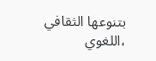بتنوعها الثقافي
،اللغوي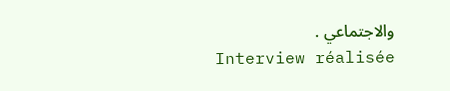والاجتماعي .
Interview réalisée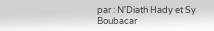par : N'Diath Hady et Sy Boubacar